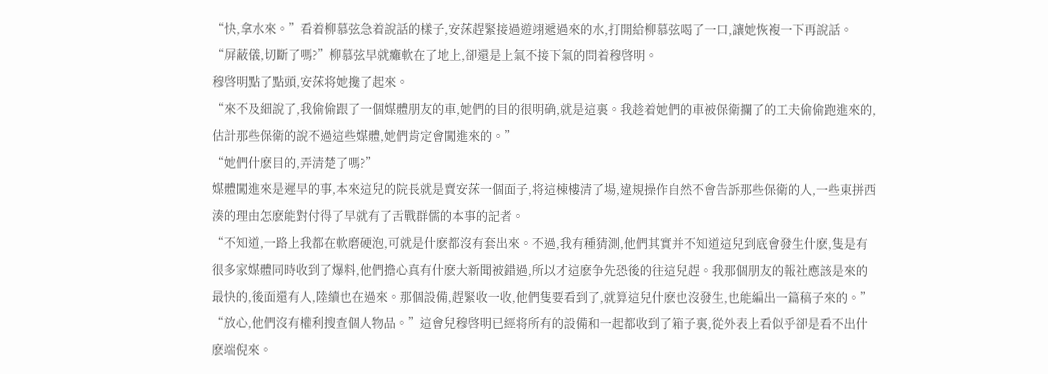“快,拿水來。”看着柳慕弦急着說話的樣子,安莯趕緊接過遊翊遞過來的水,打開給柳慕弦喝了一口,讓她恢複一下再說話。
“屏蔽儀,切斷了嗎?”柳慕弦早就癱軟在了地上,卻還是上氣不接下氣的問着穆啓明。
穆啓明點了點頭,安莯将她攙了起來。
“來不及細說了,我偷偷跟了一個媒體朋友的車,她們的目的很明确,就是這裏。我趁着她們的車被保衛攔了的工夫偷偷跑進來的,估計那些保衛的說不過這些媒體,她們肯定會闖進來的。”
“她們什麽目的,弄清楚了嗎?”
媒體闖進來是遲早的事,本來這兒的院長就是賣安莯一個面子,将這棟樓清了場,違規操作自然不會告訴那些保衛的人,一些東拼西湊的理由怎麽能對付得了早就有了舌戰群儒的本事的記者。
“不知道,一路上我都在軟磨硬泡,可就是什麽都沒有套出來。不過,我有種猜測,他們其實并不知道這兒到底會發生什麽,隻是有很多家媒體同時收到了爆料,他們擔心真有什麽大新聞被錯過,所以才這麽争先恐後的往這兒趕。我那個朋友的報社應該是來的最快的,後面還有人,陸續也在過來。那個設備,趕緊收一收,他們隻要看到了,就算這兒什麽也沒發生,也能編出一篇稿子來的。”
“放心,他們沒有權利搜查個人物品。”這會兒穆啓明已經将所有的設備和一起都收到了箱子裏,從外表上看似乎卻是看不出什麽端倪來。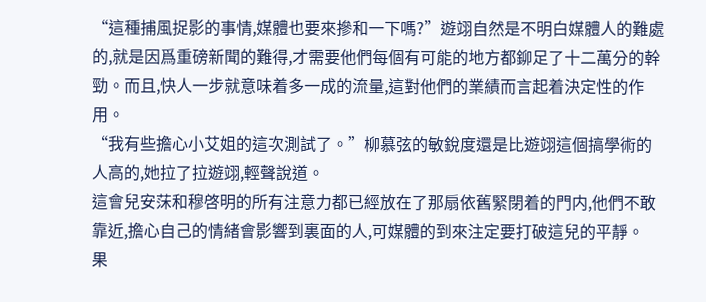“這種捕風捉影的事情,媒體也要來摻和一下嗎?”遊翊自然是不明白媒體人的難處的,就是因爲重磅新聞的難得,才需要他們每個有可能的地方都鉚足了十二萬分的幹勁。而且,快人一步就意味着多一成的流量,這對他們的業績而言起着決定性的作用。
“我有些擔心小艾姐的這次測試了。”柳慕弦的敏銳度還是比遊翊這個搞學術的人高的,她拉了拉遊翊,輕聲說道。
這會兒安莯和穆啓明的所有注意力都已經放在了那扇依舊緊閉着的門内,他們不敢靠近,擔心自己的情緒會影響到裏面的人,可媒體的到來注定要打破這兒的平靜。
果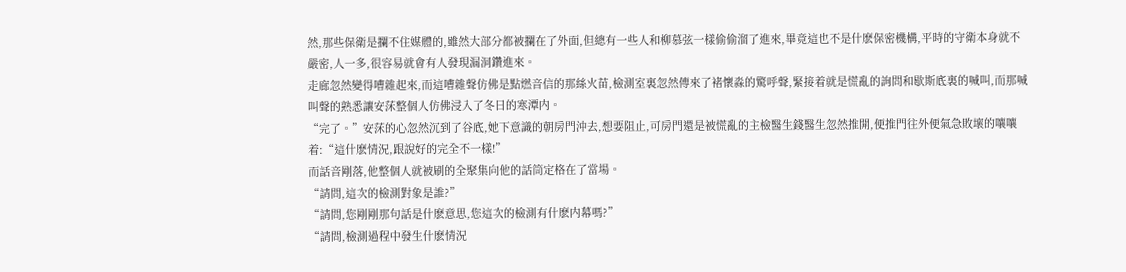然,那些保衛是攔不住媒體的,雖然大部分都被攔在了外面,但總有一些人和柳慕弦一樣偷偷溜了進來,畢竟這也不是什麽保密機構,平時的守衛本身就不嚴密,人一多,很容易就會有人發現漏洞鑽進來。
走廊忽然變得嘈雜起來,而這嘈雜聲仿佛是點燃音信的那絲火苗,檢測室裏忽然傳來了褚懷淼的驚呼聲,緊接着就是慌亂的詢問和歇斯底裏的喊叫,而那喊叫聲的熟悉讓安莯整個人仿佛浸入了冬日的寒潭内。
“完了。”安莯的心忽然沉到了谷底,她下意識的朝房門沖去,想要阻止,可房門還是被慌亂的主檢醫生錢醫生忽然推開,便推門往外便氣急敗壞的嚷嚷着:“這什麽情況,跟說好的完全不一樣!”
而話音剛落,他整個人就被刷的全聚集向他的話筒定格在了當場。
“請問,這次的檢測對象是誰?”
“請問,您剛剛那句話是什麽意思,您這次的檢測有什麽内幕嗎?”
“請問,檢測過程中發生什麽情況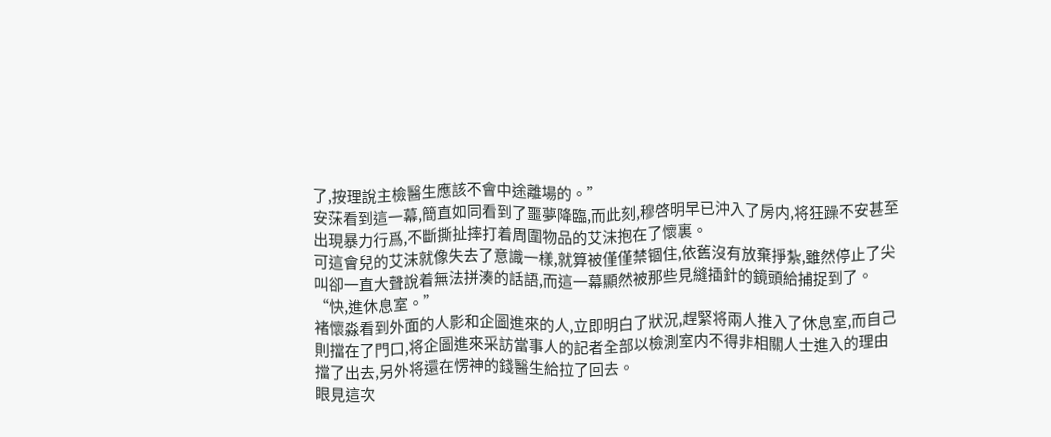了,按理說主檢醫生應該不會中途離場的。”
安莯看到這一幕,簡直如同看到了噩夢降臨,而此刻,穆啓明早已沖入了房内,将狂躁不安甚至出現暴力行爲,不斷撕扯摔打着周圍物品的艾沫抱在了懷裏。
可這會兒的艾沫就像失去了意識一樣,就算被僅僅禁锢住,依舊沒有放棄掙紮,雖然停止了尖叫卻一直大聲說着無法拼湊的話語,而這一幕顯然被那些見縫插針的鏡頭給捕捉到了。
“快,進休息室。”
褚懷淼看到外面的人影和企圖進來的人,立即明白了狀況,趕緊将兩人推入了休息室,而自己則擋在了門口,将企圖進來采訪當事人的記者全部以檢測室内不得非相關人士進入的理由擋了出去,另外将還在愣神的錢醫生給拉了回去。
眼見這次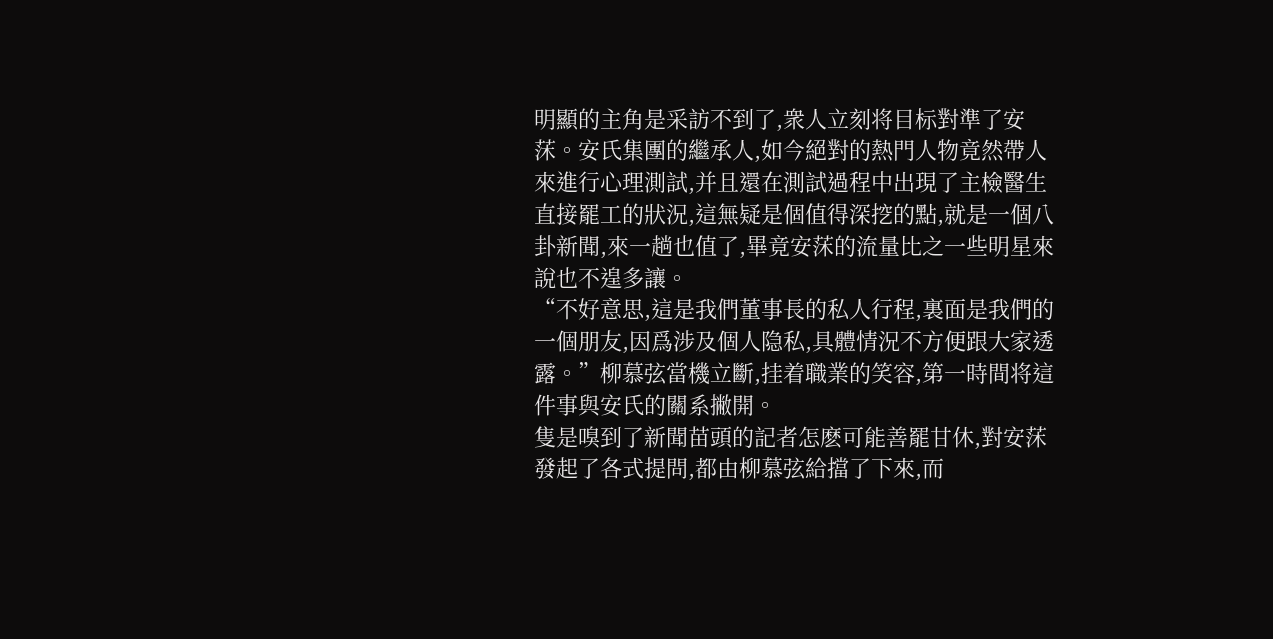明顯的主角是采訪不到了,衆人立刻将目标對準了安莯。安氏集團的繼承人,如今絕對的熱門人物竟然帶人來進行心理測試,并且還在測試過程中出現了主檢醫生直接罷工的狀況,這無疑是個值得深挖的點,就是一個八卦新聞,來一趟也值了,畢竟安莯的流量比之一些明星來說也不遑多讓。
“不好意思,這是我們董事長的私人行程,裏面是我們的一個朋友,因爲涉及個人隐私,具體情況不方便跟大家透露。”柳慕弦當機立斷,挂着職業的笑容,第一時間将這件事與安氏的關系撇開。
隻是嗅到了新聞苗頭的記者怎麽可能善罷甘休,對安莯發起了各式提問,都由柳慕弦給擋了下來,而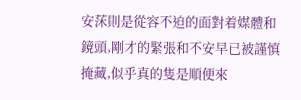安莯則是從容不迫的面對着媒體和鏡頭,剛才的緊張和不安早已被謹慎掩藏,似乎真的隻是順便來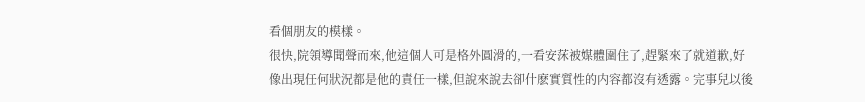看個朋友的模樣。
很快,院領導聞聲而來,他這個人可是格外圓滑的,一看安莯被媒體圍住了,趕緊來了就道歉,好像出現任何狀況都是他的責任一樣,但說來說去卻什麽實質性的内容都沒有透露。完事兒以後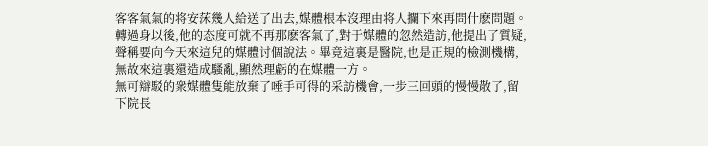客客氣氣的将安莯幾人給送了出去,媒體根本沒理由将人攔下來再問什麽問題。
轉過身以後,他的态度可就不再那麽客氣了,對于媒體的忽然造訪,他提出了質疑,聲稱要向今天來這兒的媒體讨個說法。畢竟這裏是醫院,也是正規的檢測機構,無故來這裏還造成騷亂,顯然理虧的在媒體一方。
無可辯駁的衆媒體隻能放棄了唾手可得的采訪機會,一步三回頭的慢慢散了,留下院長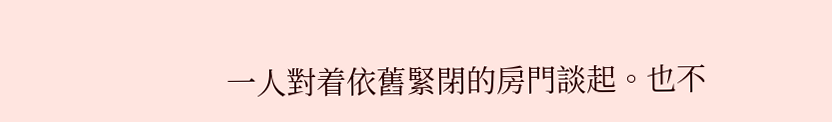一人對着依舊緊閉的房門談起。也不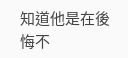知道他是在後悔不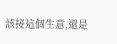該接這個生意,還是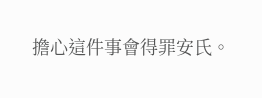擔心這件事會得罪安氏。